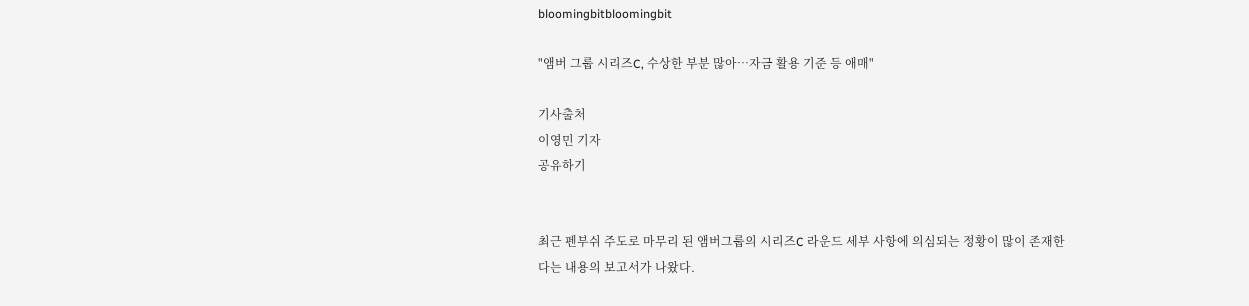bloomingbitbloomingbit

"앰버 그룹 시리즈C, 수상한 부분 많아…자금 활용 기준 등 애매"

기사출처
이영민 기자
공유하기


최근 펜부쉬 주도로 마무리 된 앰버그룹의 시리즈C 라운드 세부 사항에 의심되는 정황이 많이 존재한다는 내용의 보고서가 나왔다.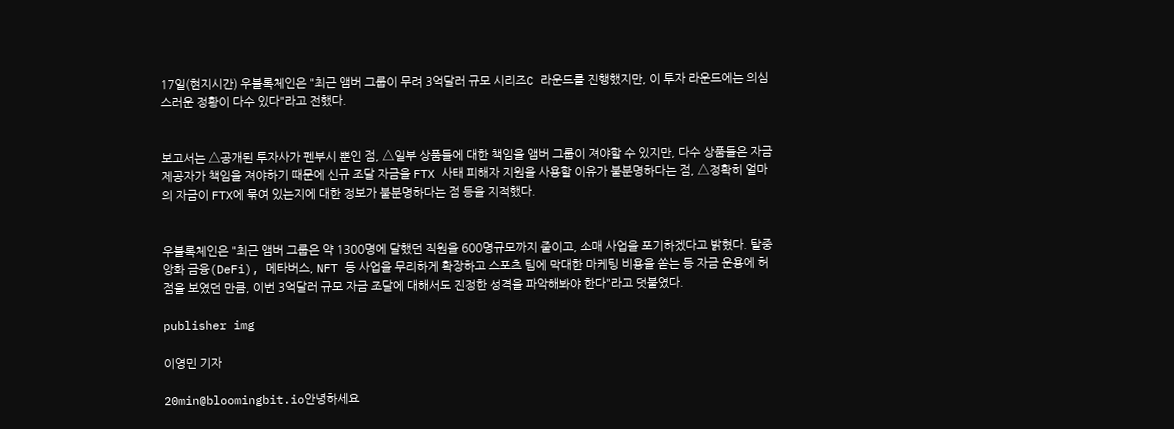17일(현지시간) 우블록체인은 "최근 앰버 그룹이 무려 3억달러 규모 시리즈C 라운드를 진행했지만, 이 투자 라운드에는 의심스러운 정황이 다수 있다"라고 전했다.


보고서는 △공개된 투자사가 펜부시 뿐인 점, △일부 상품들에 대한 책임을 앰버 그룹이 져야할 수 있지만, 다수 상품들은 자금 제공자가 책임을 져야하기 때문에 신규 조달 자금을 FTX 사태 피해자 지원을 사용할 이유가 불분명하다는 점, △정확히 얼마의 자금이 FTX에 묶여 있는지에 대한 정보가 불분명하다는 점 등을 지적했다.


우블록체인은 "최근 앰버 그룹은 약 1300명에 달했던 직원을 600명규모까지 줄이고, 소매 사업을 포기하겠다고 밝혔다. 탈중앙화 금융(DeFi), 메타버스, NFT 등 사업을 무리하게 확장하고 스포츠 팀에 막대한 마케팅 비용을 쏟는 등 자금 운용에 허점을 보였던 만큼, 이번 3억달러 규모 자금 조달에 대해서도 진정한 성격을 파악해봐야 한다"라고 덧붙였다.

publisher img

이영민 기자

20min@bloomingbit.io안녕하세요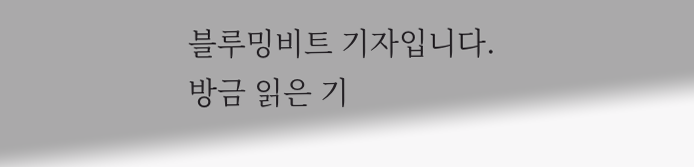블루밍비트 기자입니다.
방금 읽은 기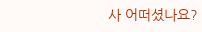사 어떠셨나요?